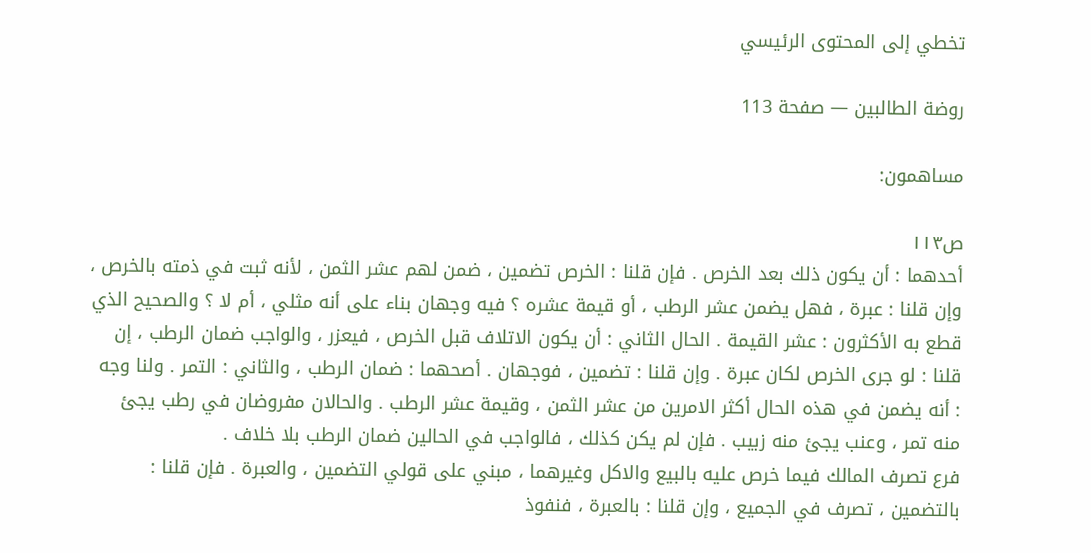تخطي إلى المحتوى الرئيسي

روضة الطالبين — صفحة 113

مساهمون:

ص١١٣
أحدهما : أن يكون ذلك بعد الخرص . فإن قلنا : الخرص تضمين ، ضمن لهم عشر الثمن ، لأنه ثبت في ذمته بالخرص ، وإن قلنا : عبرة ، فهل يضمن عشر الرطب ، أو قيمة عشره ؟ فيه وجهان بناء على أنه مثلي ، أم لا ؟ والصحيح الذي قطع به الأكثرون : عشر القيمة . الحال الثاني : أن يكون الاتلاف قبل الخرص ، فيعزر ، والواجب ضمان الرطب ، إن قلنا : لو جرى الخرص لكان عبرة . وإن قلنا : تضمين ، فوجهان . أصحهما : ضمان الرطب ، والثاني : التمر . ولنا وجه : أنه يضمن في هذه الحال أكثر الامرين من عشر الثمن ، وقيمة عشر الرطب . والحالان مفروضان في رطب يجئ منه تمر ، وعنب يجئ منه زبيب . فإن لم يكن كذلك ، فالواجب في الحالين ضمان الرطب بلا خلاف .
فرع تصرف المالك فيما خرص عليه بالبيع والاكل وغيرهما ، مبني على قولي التضمين ، والعبرة . فإن قلنا : بالتضمين ، تصرف في الجميع ، وإن قلنا : بالعبرة ، فنفوذ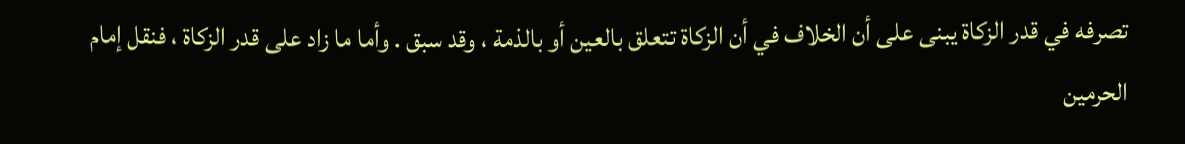تصرفه في قدر الزكاة يبنى على أن الخلاف في أن الزكاة تتعلق بالعين أو بالذمة ، وقد سبق . وأما ما زاد على قدر الزكاة ، فنقل إمام الحرمين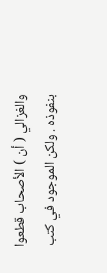والغزالي ( أن ) الأصحاب قطعوا بنفوذه . ولكن الموجود في كتب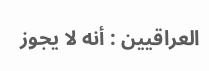العراقيين : أنه لا يجوز